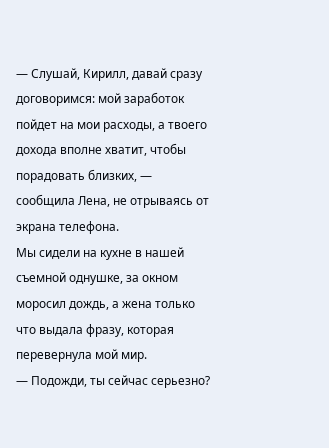— Слушай, Кирилл, давай сразу договоримся: мой заработок пойдет на мои расходы, а твоего дохода вполне хватит, чтобы порадовать близких, — сообщила Лена, не отрываясь от экрана телефона.
Мы сидели на кухне в нашей съемной однушке, за окном моросил дождь, а жена только что выдала фразу, которая перевернула мой мир.
— Подожди, ты сейчас серьезно?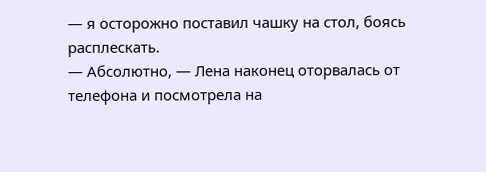— я осторожно поставил чашку на стол, боясь расплескать.
— Абсолютно, — Лена наконец оторвалась от телефона и посмотрела на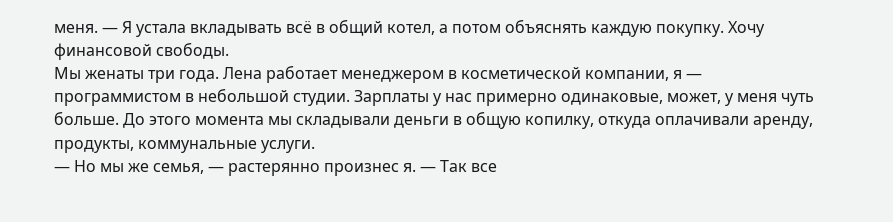меня. — Я устала вкладывать всё в общий котел, а потом объяснять каждую покупку. Хочу финансовой свободы.
Мы женаты три года. Лена работает менеджером в косметической компании, я — программистом в небольшой студии. Зарплаты у нас примерно одинаковые, может, у меня чуть больше. До этого момента мы складывали деньги в общую копилку, откуда оплачивали аренду, продукты, коммунальные услуги.
— Но мы же семья, — растерянно произнес я. — Так все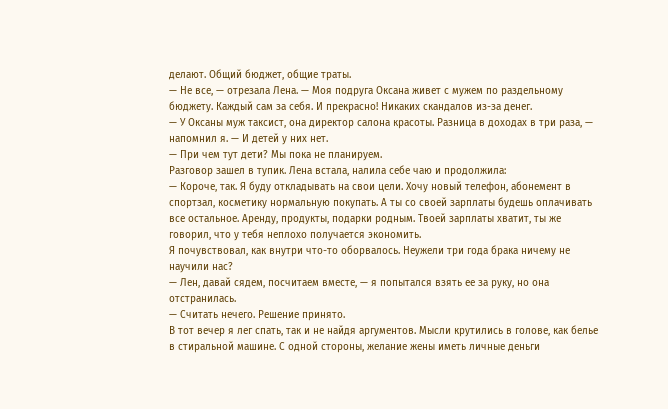делают. Общий бюджет, общие траты.
— Не все, — отрезала Лена. — Моя подруга Оксана живет с мужем по раздельному бюджету. Каждый сам за себя. И прекрасно! Никаких скандалов из-за денег.
— У Оксаны муж таксист, она директор салона красоты. Разница в доходах в три раза, — напомнил я. — И детей у них нет.
— При чем тут дети? Мы пока не планируем.
Разговор зашел в тупик. Лена встала, налила себе чаю и продолжила:
— Короче, так. Я буду откладывать на свои цели. Хочу новый телефон, абонемент в спортзал, косметику нормальную покупать. А ты со своей зарплаты будешь оплачивать все остальное. Аренду, продукты, подарки родным. Твоей зарплаты хватит, ты же говорил, что у тебя неплохо получается экономить.
Я почувствовал, как внутри что-то оборвалось. Неужели три года брака ничему не научили нас?
— Лен, давай сядем, посчитаем вместе, — я попытался взять ее за руку, но она отстранилась.
— Считать нечего. Решение принято.
В тот вечер я лег спать, так и не найдя аргументов. Мысли крутились в голове, как белье в стиральной машине. С одной стороны, желание жены иметь личные деньги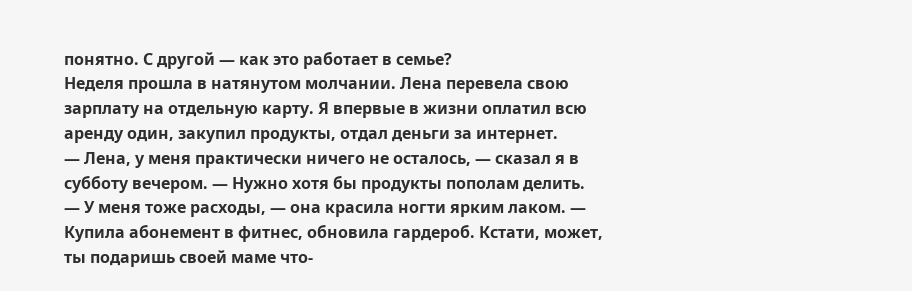понятно. С другой — как это работает в семье?
Неделя прошла в натянутом молчании. Лена перевела свою зарплату на отдельную карту. Я впервые в жизни оплатил всю аренду один, закупил продукты, отдал деньги за интернет.
— Лена, у меня практически ничего не осталось, — сказал я в субботу вечером. — Нужно хотя бы продукты пополам делить.
— У меня тоже расходы, — она красила ногти ярким лаком. — Купила абонемент в фитнес, обновила гардероб. Кстати, может, ты подаришь своей маме что-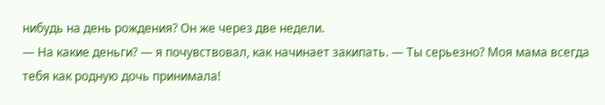нибудь на день рождения? Он же через две недели.
— На какие деньги? — я почувствовал, как начинает закипать. — Ты серьезно? Моя мама всегда тебя как родную дочь принимала!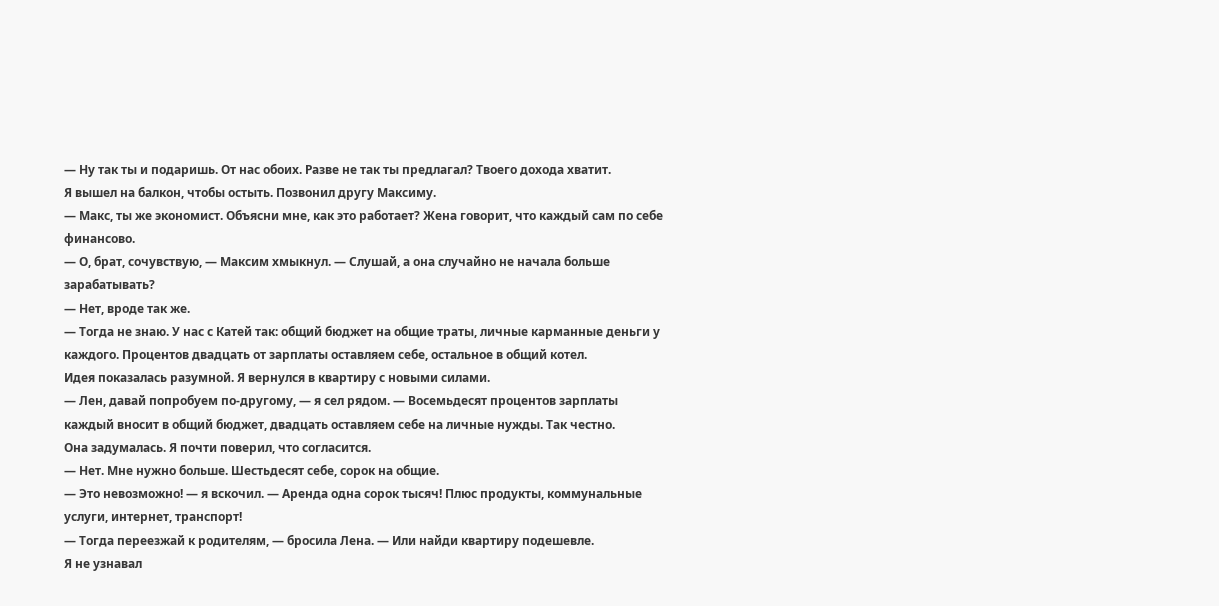— Ну так ты и подаришь. От нас обоих. Разве не так ты предлагал? Твоего дохода хватит.
Я вышел на балкон, чтобы остыть. Позвонил другу Максиму.
— Макс, ты же экономист. Объясни мне, как это работает? Жена говорит, что каждый сам по себе финансово.
— О, брат, сочувствую, — Максим хмыкнул. — Слушай, а она случайно не начала больше зарабатывать?
— Нет, вроде так же.
— Тогда не знаю. У нас с Катей так: общий бюджет на общие траты, личные карманные деньги у каждого. Процентов двадцать от зарплаты оставляем себе, остальное в общий котел.
Идея показалась разумной. Я вернулся в квартиру с новыми силами.
— Лен, давай попробуем по-другому, — я сел рядом. — Восемьдесят процентов зарплаты каждый вносит в общий бюджет, двадцать оставляем себе на личные нужды. Так честно.
Она задумалась. Я почти поверил, что согласится.
— Нет. Мне нужно больше. Шестьдесят себе, сорок на общие.
— Это невозможно! — я вскочил. — Аренда одна сорок тысяч! Плюс продукты, коммунальные услуги, интернет, транспорт!
— Тогда переезжай к родителям, — бросила Лена. — Или найди квартиру подешевле.
Я не узнавал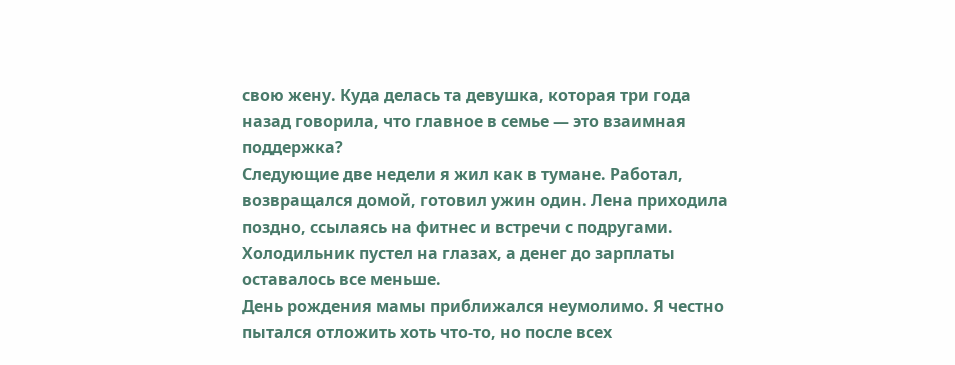свою жену. Куда делась та девушка, которая три года назад говорила, что главное в семье — это взаимная поддержка?
Следующие две недели я жил как в тумане. Работал, возвращался домой, готовил ужин один. Лена приходила поздно, ссылаясь на фитнес и встречи с подругами. Холодильник пустел на глазах, а денег до зарплаты оставалось все меньше.
День рождения мамы приближался неумолимо. Я честно пытался отложить хоть что-то, но после всех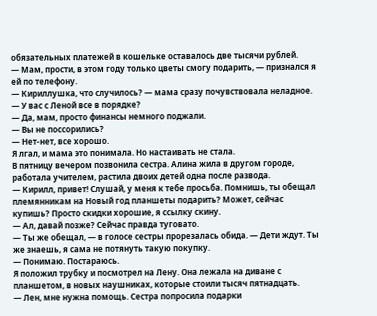обязательных платежей в кошельке оставалось две тысячи рублей.
— Мам, прости, в этом году только цветы смогу подарить, — признался я ей по телефону.
— Кириллушка, что случилось? — мама сразу почувствовала неладное. — У вас с Леной все в порядке?
— Да, мам, просто финансы немного поджали.
— Вы не поссорились?
— Нет-нет, все хорошо.
Я лгал, и мама это понимала. Но настаивать не стала.
В пятницу вечером позвонила сестра. Алина жила в другом городе, работала учителем, растила двоих детей одна после развода.
— Кирилл, привет! Слушай, у меня к тебе просьба. Помнишь, ты обещал племянникам на Новый год планшеты подарить? Может, сейчас купишь? Просто скидки хорошие, я ссылку скину.
— Ал, давай позже? Сейчас правда туговато.
— Ты же обещал, — в голосе сестры прорезалась обида. — Дети ждут. Ты же знаешь, я сама не потянуть такую покупку.
— Понимаю. Постараюсь.
Я положил трубку и посмотрел на Лену. Она лежала на диване с планшетом, в новых наушниках, которые стоили тысяч пятнадцать.
— Лен, мне нужна помощь. Сестра попросила подарки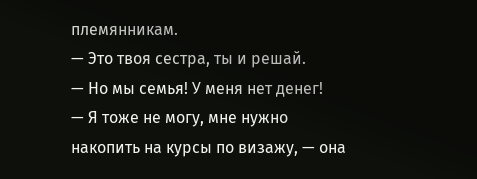племянникам.
— Это твоя сестра, ты и решай.
— Но мы семья! У меня нет денег!
— Я тоже не могу, мне нужно накопить на курсы по визажу, — она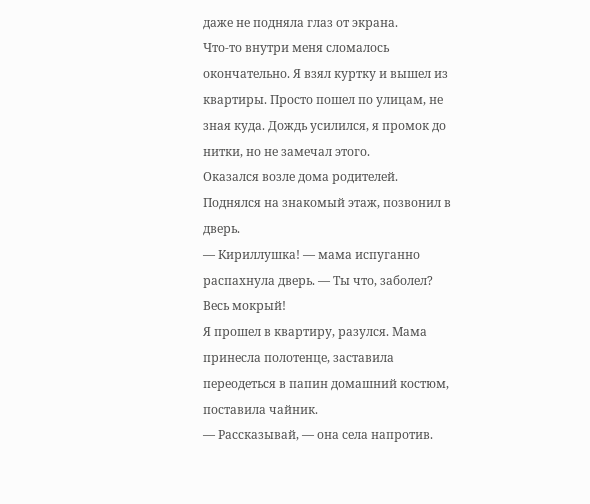даже не подняла глаз от экрана.
Что-то внутри меня сломалось окончательно. Я взял куртку и вышел из квартиры. Просто пошел по улицам, не зная куда. Дождь усилился, я промок до нитки, но не замечал этого.
Оказался возле дома родителей. Поднялся на знакомый этаж, позвонил в дверь.
— Кириллушка! — мама испуганно распахнула дверь. — Ты что, заболел? Весь мокрый!
Я прошел в квартиру, разулся. Мама принесла полотенце, заставила переодеться в папин домашний костюм, поставила чайник.
— Рассказывай, — она села напротив.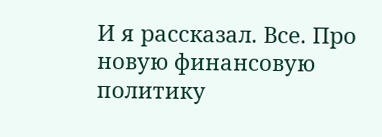И я рассказал. Все. Про новую финансовую политику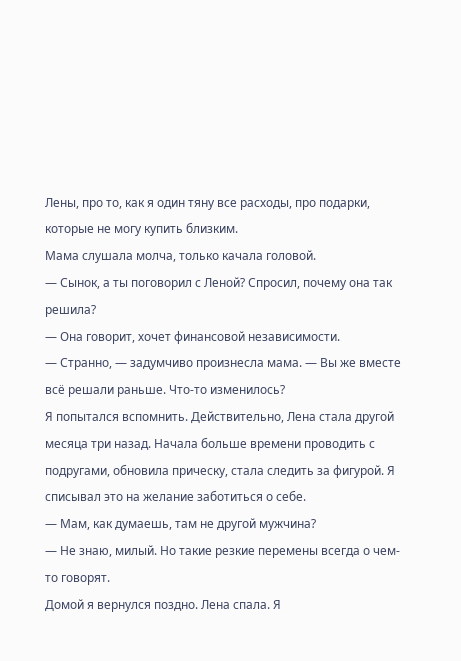Лены, про то, как я один тяну все расходы, про подарки, которые не могу купить близким.
Мама слушала молча, только качала головой.
— Сынок, а ты поговорил с Леной? Спросил, почему она так решила?
— Она говорит, хочет финансовой независимости.
— Странно, — задумчиво произнесла мама. — Вы же вместе всё решали раньше. Что-то изменилось?
Я попытался вспомнить. Действительно, Лена стала другой месяца три назад. Начала больше времени проводить с подругами, обновила прическу, стала следить за фигурой. Я списывал это на желание заботиться о себе.
— Мам, как думаешь, там не другой мужчина?
— Не знаю, милый. Но такие резкие перемены всегда о чем-то говорят.
Домой я вернулся поздно. Лена спала. Я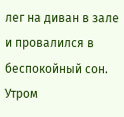лег на диван в зале и провалился в беспокойный сон.
Утром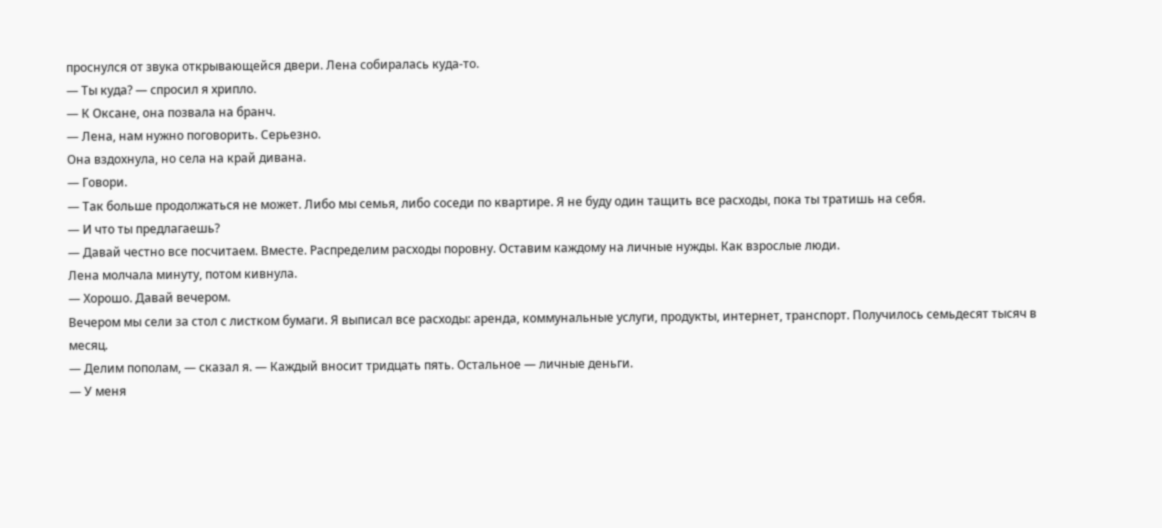проснулся от звука открывающейся двери. Лена собиралась куда-то.
— Ты куда? — спросил я хрипло.
— К Оксане, она позвала на бранч.
— Лена, нам нужно поговорить. Серьезно.
Она вздохнула, но села на край дивана.
— Говори.
— Так больше продолжаться не может. Либо мы семья, либо соседи по квартире. Я не буду один тащить все расходы, пока ты тратишь на себя.
— И что ты предлагаешь?
— Давай честно все посчитаем. Вместе. Распределим расходы поровну. Оставим каждому на личные нужды. Как взрослые люди.
Лена молчала минуту, потом кивнула.
— Хорошо. Давай вечером.
Вечером мы сели за стол с листком бумаги. Я выписал все расходы: аренда, коммунальные услуги, продукты, интернет, транспорт. Получилось семьдесят тысяч в месяц.
— Делим пополам, — сказал я. — Каждый вносит тридцать пять. Остальное — личные деньги.
— У меня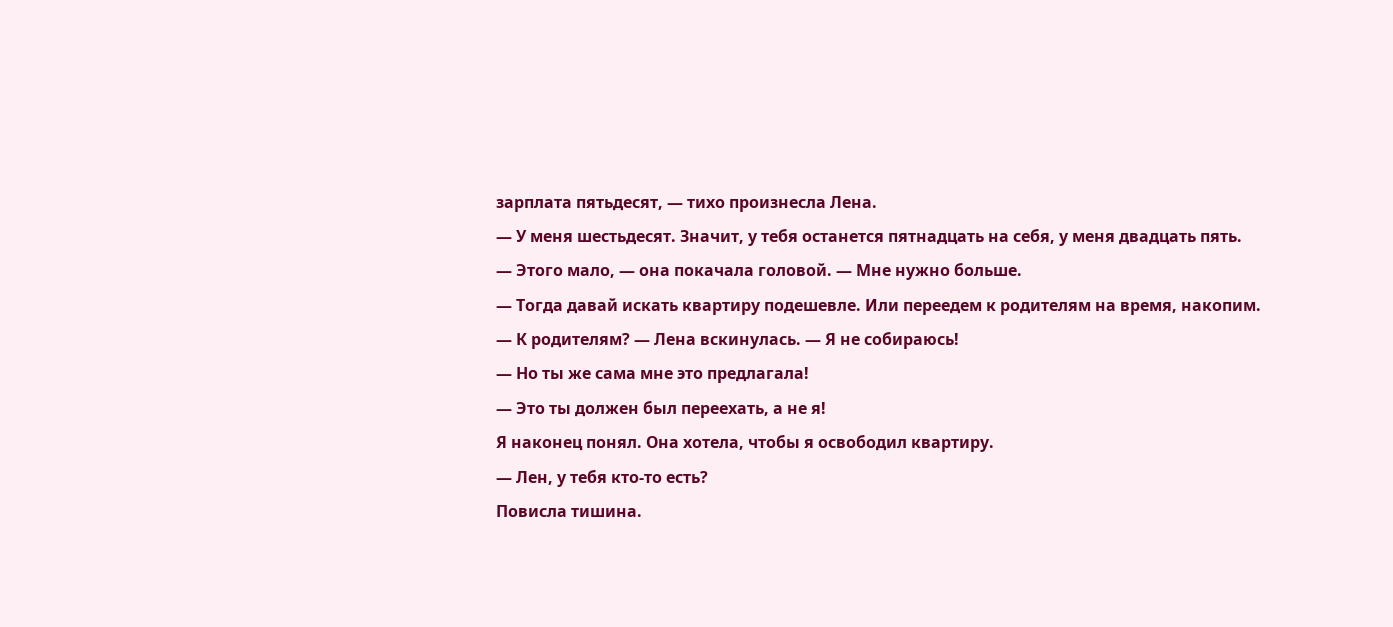зарплата пятьдесят, — тихо произнесла Лена.
— У меня шестьдесят. Значит, у тебя останется пятнадцать на себя, у меня двадцать пять.
— Этого мало, — она покачала головой. — Мне нужно больше.
— Тогда давай искать квартиру подешевле. Или переедем к родителям на время, накопим.
— К родителям? — Лена вскинулась. — Я не собираюсь!
— Но ты же сама мне это предлагала!
— Это ты должен был переехать, а не я!
Я наконец понял. Она хотела, чтобы я освободил квартиру.
— Лен, у тебя кто-то есть?
Повисла тишина.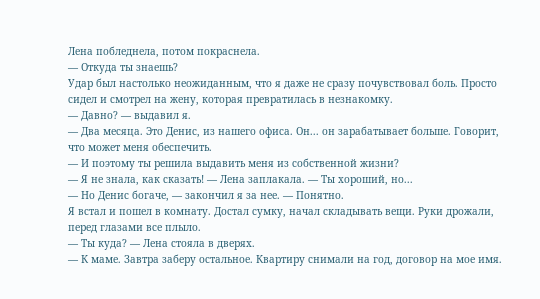Лена побледнела, потом покраснела.
— Откуда ты знаешь?
Удар был настолько неожиданным, что я даже не сразу почувствовал боль. Просто сидел и смотрел на жену, которая превратилась в незнакомку.
— Давно? — выдавил я.
— Два месяца. Это Денис, из нашего офиса. Он... он зарабатывает больше. Говорит, что может меня обеспечить.
— И поэтому ты решила выдавить меня из собственной жизни?
— Я не знала, как сказать! — Лена заплакала. — Ты хороший, но...
— Но Денис богаче, — закончил я за нее. — Понятно.
Я встал и пошел в комнату. Достал сумку, начал складывать вещи. Руки дрожали, перед глазами все плыло.
— Ты куда? — Лена стояла в дверях.
— К маме. Завтра заберу остальное. Квартиру снимали на год, договор на мое имя.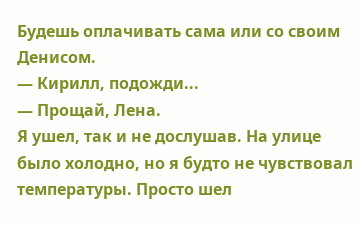Будешь оплачивать сама или со своим Денисом.
— Кирилл, подожди...
— Прощай, Лена.
Я ушел, так и не дослушав. На улице было холодно, но я будто не чувствовал температуры. Просто шел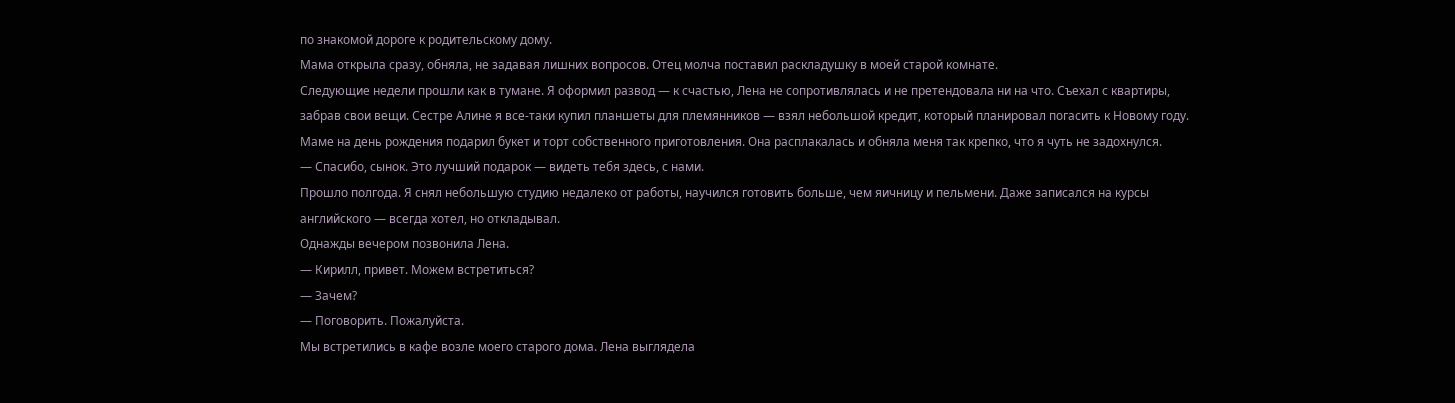по знакомой дороге к родительскому дому.
Мама открыла сразу, обняла, не задавая лишних вопросов. Отец молча поставил раскладушку в моей старой комнате.
Следующие недели прошли как в тумане. Я оформил развод — к счастью, Лена не сопротивлялась и не претендовала ни на что. Съехал с квартиры, забрав свои вещи. Сестре Алине я все-таки купил планшеты для племянников — взял небольшой кредит, который планировал погасить к Новому году.
Маме на день рождения подарил букет и торт собственного приготовления. Она расплакалась и обняла меня так крепко, что я чуть не задохнулся.
— Спасибо, сынок. Это лучший подарок — видеть тебя здесь, с нами.
Прошло полгода. Я снял небольшую студию недалеко от работы, научился готовить больше, чем яичницу и пельмени. Даже записался на курсы английского — всегда хотел, но откладывал.
Однажды вечером позвонила Лена.
— Кирилл, привет. Можем встретиться?
— Зачем?
— Поговорить. Пожалуйста.
Мы встретились в кафе возле моего старого дома. Лена выглядела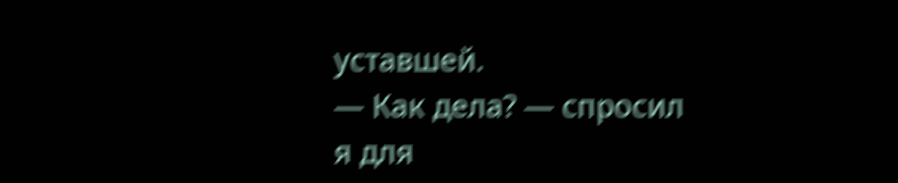уставшей.
— Как дела? — спросил я для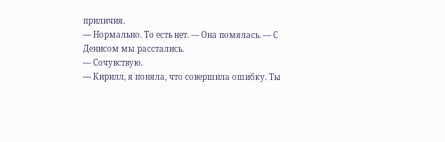приличия.
— Нормально. То есть нет. — Она помялась. — С Денисом мы расстались.
— Сочувствую.
— Кирилл, я поняла, что совершила ошибку. Ты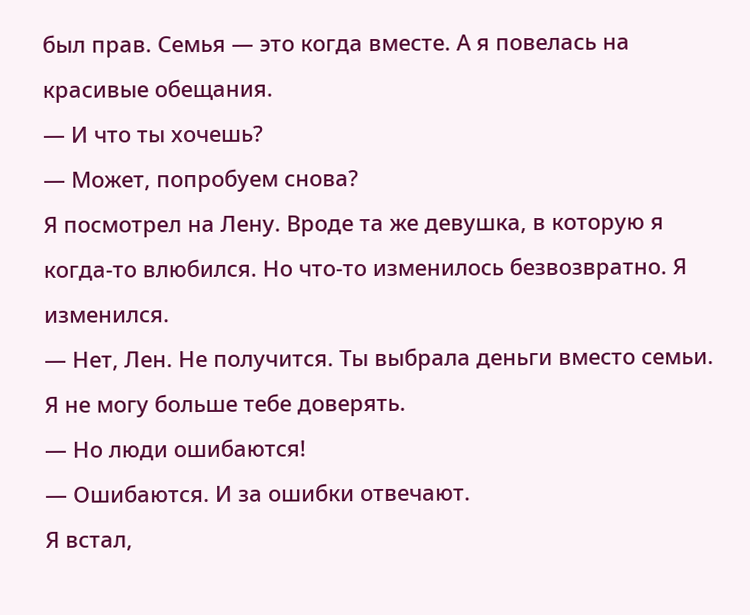был прав. Семья — это когда вместе. А я повелась на красивые обещания.
— И что ты хочешь?
— Может, попробуем снова?
Я посмотрел на Лену. Вроде та же девушка, в которую я когда-то влюбился. Но что-то изменилось безвозвратно. Я изменился.
— Нет, Лен. Не получится. Ты выбрала деньги вместо семьи. Я не могу больше тебе доверять.
— Но люди ошибаются!
— Ошибаются. И за ошибки отвечают.
Я встал,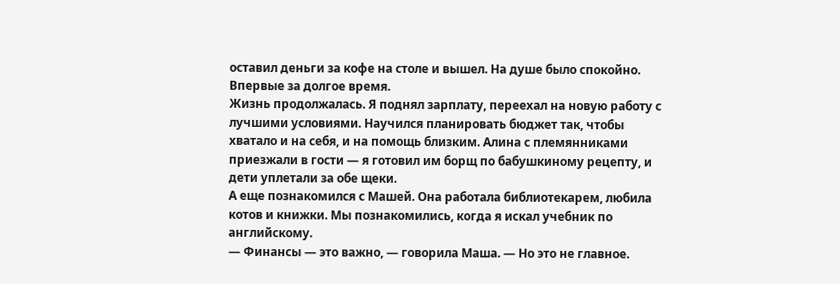оставил деньги за кофе на столе и вышел. На душе было спокойно. Впервые за долгое время.
Жизнь продолжалась. Я поднял зарплату, переехал на новую работу с лучшими условиями. Научился планировать бюджет так, чтобы хватало и на себя, и на помощь близким. Алина с племянниками приезжали в гости — я готовил им борщ по бабушкиному рецепту, и дети уплетали за обе щеки.
А еще познакомился с Машей. Она работала библиотекарем, любила котов и книжки. Мы познакомились, когда я искал учебник по английскому.
— Финансы — это важно, — говорила Маша. — Но это не главное.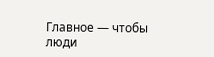Главное — чтобы люди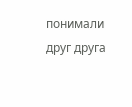понимали друг друга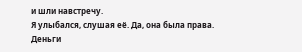и шли навстречу.
Я улыбался, слушая её. Да, она была права. Деньги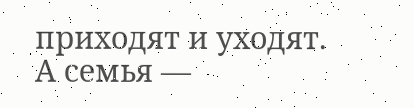приходят и уходят. А семья —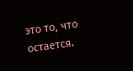это то, что остается.